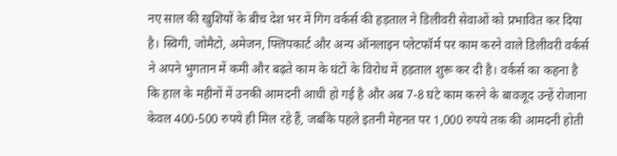नए साल की खुशियों के बीच देश भर में गिग वर्कर्स की हड़ताल ने डिलीवरी सेवाओं को प्रभावित कर दिया है। स्विगी, जोमैटो, अमेजन, फ्लिपकार्ट और अन्य ऑनलाइन प्लेटफॉर्म पर काम करने वाले डिलीवरी वर्कर्स ने अपने भुगतान में कमी और बढ़ते काम के घंटों के विरोध में हड़ताल शुरू कर दी है। वर्कर्स का कहना है कि हाल के महीनों में उनकी आमदनी आधी हो गई है और अब 7-8 घंटे काम करने के बावजूद उन्हें रोजाना केवल 400-500 रुपये ही मिल रहे हैं, जबकि पहले इतनी मेहनत पर 1,000 रुपये तक की आमदनी होती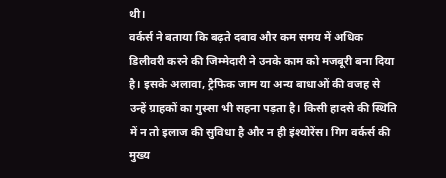थी।
वर्कर्स ने बताया कि बढ़ते दबाव और कम समय में अधिक डिलीवरी करने की जिम्मेदारी ने उनके काम को मजबूरी बना दिया है। इसके अलावा, ट्रैफिक जाम या अन्य बाधाओं की वजह से उन्हें ग्राहकों का गुस्सा भी सहना पड़ता है। किसी हादसे की स्थिति में न तो इलाज की सुविधा है और न ही इंश्योरेंस। गिग वर्कर्स की मुख्य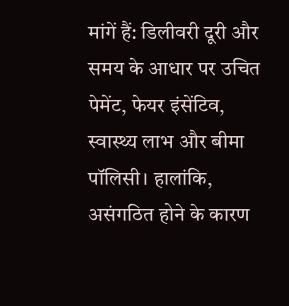मांगें हैं: डिलीवरी दूरी और समय के आधार पर उचित पेमेंट, फेयर इंसेंटिव, स्वास्थ्य लाभ और बीमा पॉलिसी। हालांकि, असंगठित होने के कारण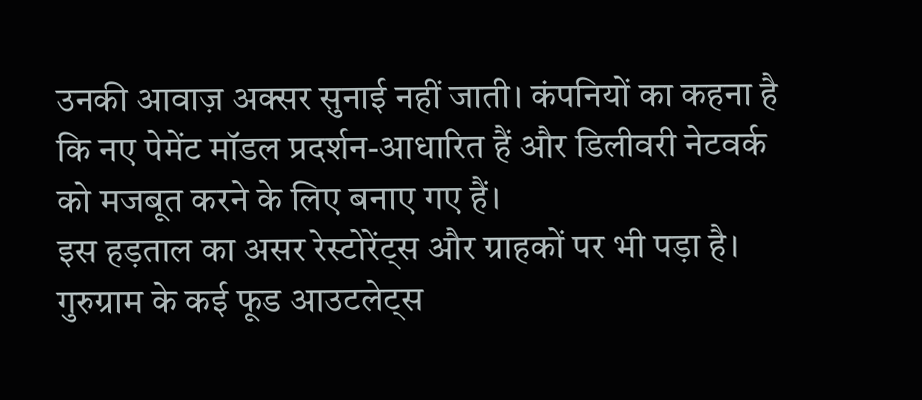उनकी आवाज़ अक्सर सुनाई नहीं जाती। कंपनियों का कहना है कि नए पेमेंट मॉडल प्रदर्शन-आधारित हैं और डिलीवरी नेटवर्क को मजबूत करने के लिए बनाए गए हैं।
इस हड़ताल का असर रेस्टोरेंट्स और ग्राहकों पर भी पड़ा है। गुरुग्राम के कई फूड आउटलेट्स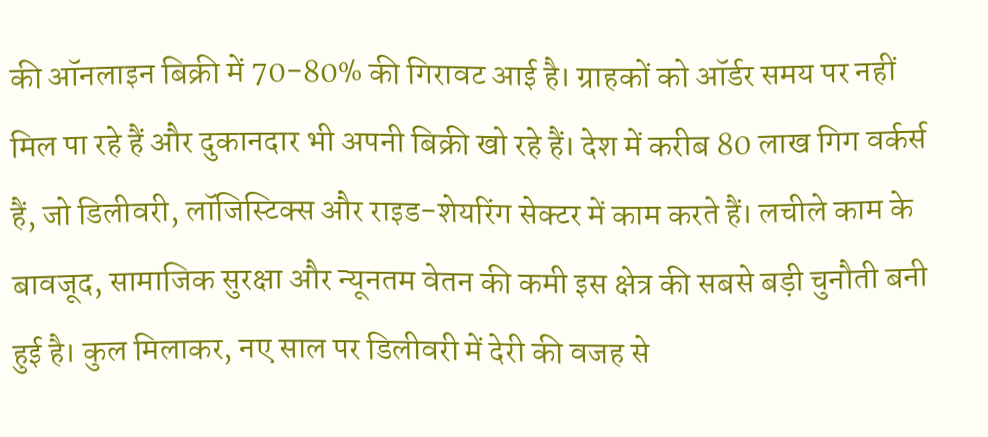की ऑनलाइन बिक्री में 70-80% की गिरावट आई है। ग्राहकों को ऑर्डर समय पर नहीं मिल पा रहे हैं और दुकानदार भी अपनी बिक्री खो रहे हैं। देश में करीब 80 लाख गिग वर्कर्स हैं, जो डिलीवरी, लॉजिस्टिक्स और राइड-शेयरिंग सेक्टर में काम करते हैं। लचीले काम के बावजूद, सामाजिक सुरक्षा और न्यूनतम वेतन की कमी इस क्षेत्र की सबसे बड़ी चुनौती बनी हुई है। कुल मिलाकर, नए साल पर डिलीवरी में देरी की वजह से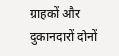ग्राहकों और दुकानदारों दोनों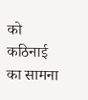को कठिनाई का सामना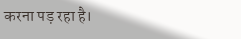करना पड़ रहा है।